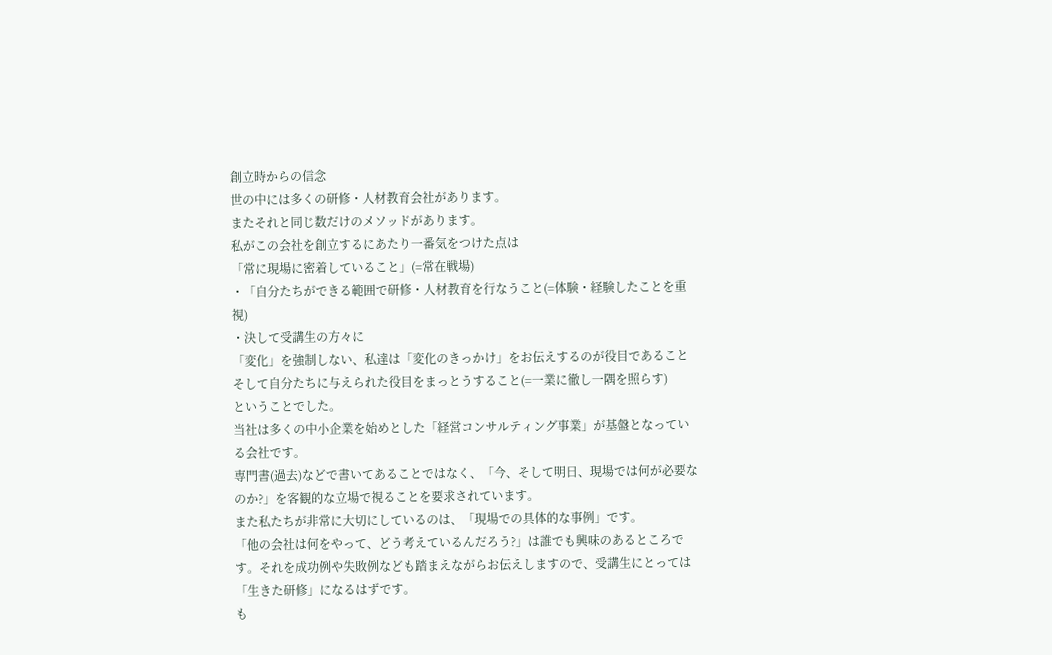創立時からの信念
世の中には多くの研修・人材教育会社があります。
またそれと同じ数だけのメソッドがあります。
私がこの会社を創立するにあたり一番気をつけた点は
「常に現場に密着していること」(=常在戦場)
・「自分たちができる範囲で研修・人材教育を行なうこと(=体験・経験したことを重視)
・決して受講生の方々に
「変化」を強制しない、私達は「変化のきっかけ」をお伝えするのが役目であること
そして自分たちに与えられた役目をまっとうすること(=一業に徹し一隅を照らす)
ということでした。
当社は多くの中小企業を始めとした「経営コンサルティング事業」が基盤となっている会社です。
専門書(過去)などで書いてあることではなく、「今、そして明日、現場では何が必要なのか?」を客観的な立場で視ることを要求されています。
また私たちが非常に大切にしているのは、「現場での具体的な事例」です。
「他の会社は何をやって、どう考えているんだろう?」は誰でも興味のあるところです。それを成功例や失敗例なども踏まえながらお伝えしますので、受講生にとっては「生きた研修」になるはずです。
も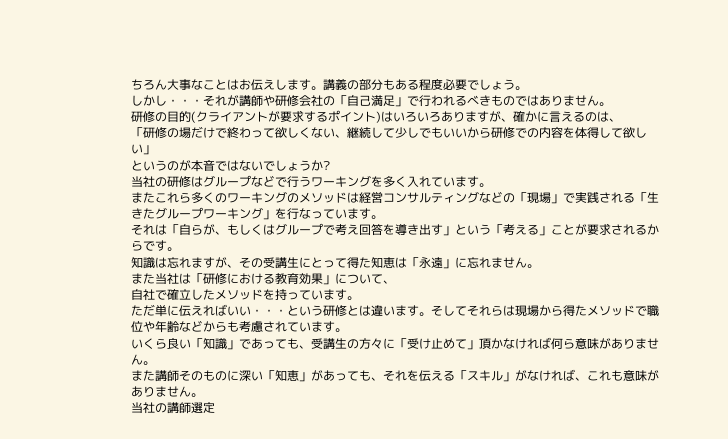ちろん大事なことはお伝えします。講義の部分もある程度必要でしょう。
しかし・・・それが講師や研修会社の「自己満足」で行われるべきものではありません。
研修の目的(クライアントが要求するポイント)はいろいろありますが、確かに言えるのは、
「研修の場だけで終わって欲しくない、継続して少しでもいいから研修での内容を体得して欲しい」
というのが本音ではないでしょうか?
当社の研修はグループなどで行うワーキングを多く入れています。
またこれら多くのワーキングのメソッドは経営コンサルティングなどの「現場」で実践される「生きたグループワーキング」を行なっています。
それは「自らが、もしくはグループで考え回答を導き出す」という「考える」ことが要求されるからです。
知識は忘れますが、その受講生にとって得た知恵は「永遠」に忘れません。
また当社は「研修における教育効果」について、
自社で確立したメソッドを持っています。
ただ単に伝えればいい・・・という研修とは違います。そしてそれらは現場から得たメソッドで職位や年齢などからも考慮されています。
いくら良い「知識」であっても、受講生の方々に「受け止めて」頂かなければ何ら意味がありません。
また講師そのものに深い「知恵」があっても、それを伝える「スキル」がなければ、これも意味がありません。
当社の講師選定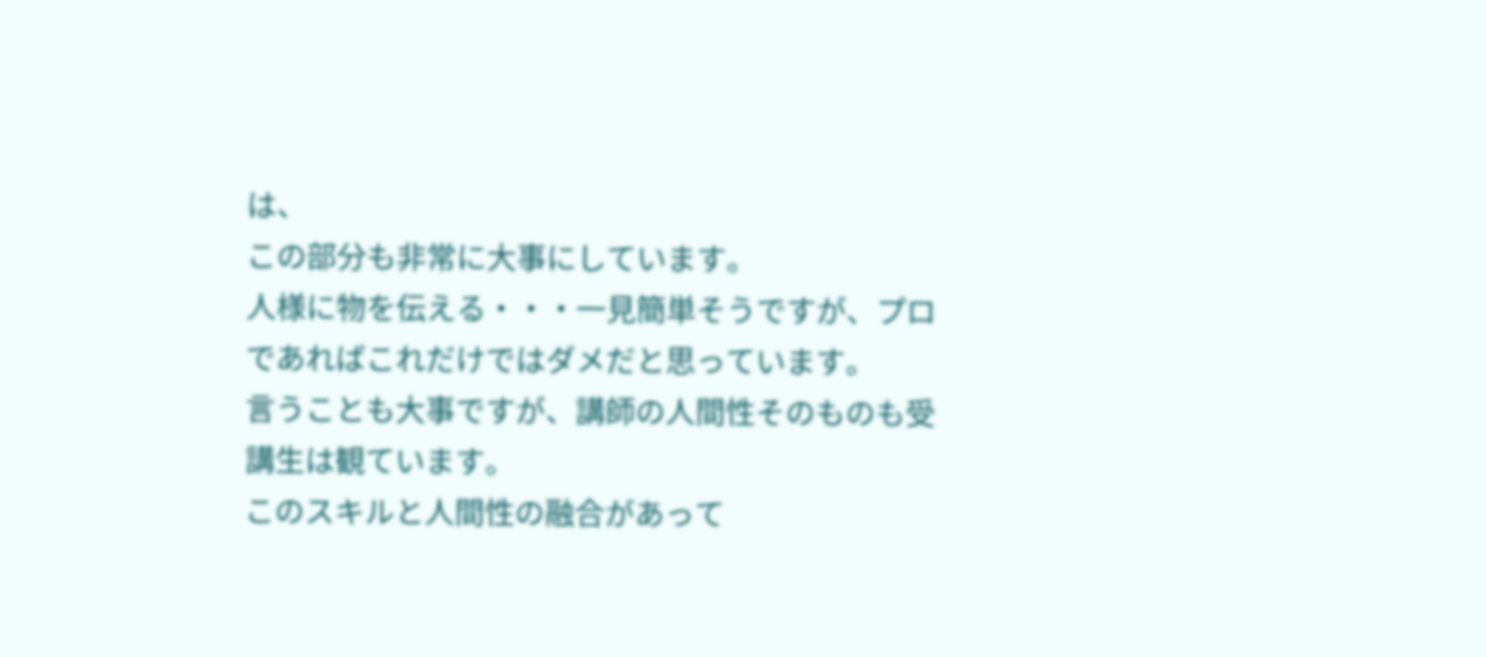は、
この部分も非常に大事にしています。
人様に物を伝える・・・一見簡単そうですが、プロであればこれだけではダメだと思っています。
言うことも大事ですが、講師の人間性そのものも受講生は観ています。
このスキルと人間性の融合があって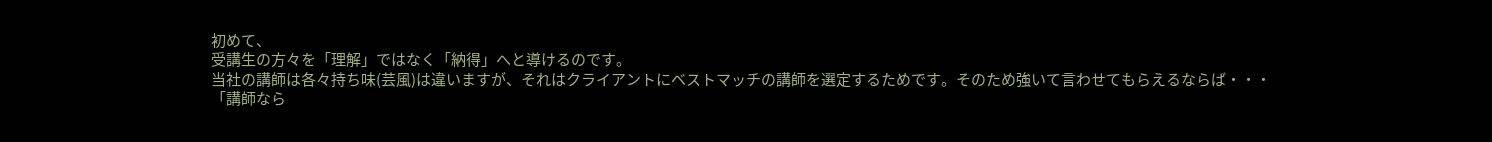初めて、
受講生の方々を「理解」ではなく「納得」へと導けるのです。
当社の講師は各々持ち味(芸風)は違いますが、それはクライアントにベストマッチの講師を選定するためです。そのため強いて言わせてもらえるならば・・・
「講師なら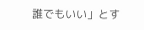誰でもいい」とす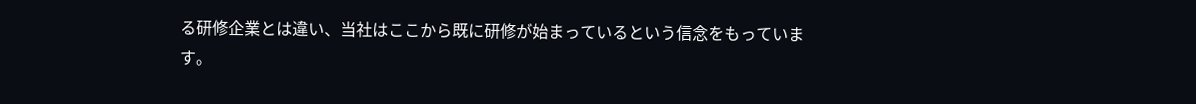る研修企業とは違い、当社はここから既に研修が始まっているという信念をもっています。